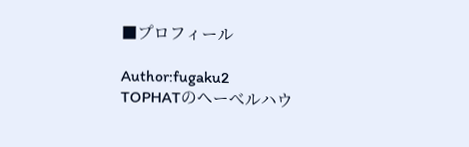■プロフィール

Author:fugaku2
TOPHATのヘーべルハウ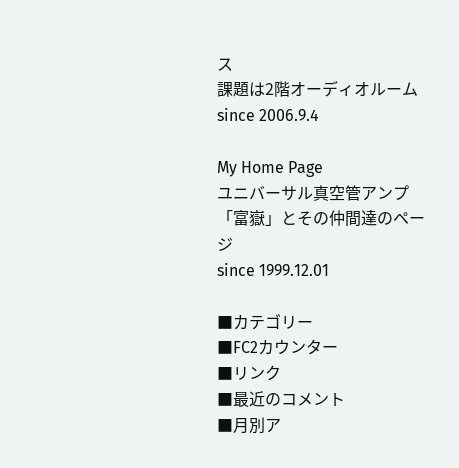ス
課題は2階オーディオルーム
since 2006.9.4

My Home Page
ユニバーサル真空管アンプ 「富嶽」とその仲間達のページ
since 1999.12.01

■カテゴリー
■FC2カウンター
■リンク
■最近のコメント
■月別ア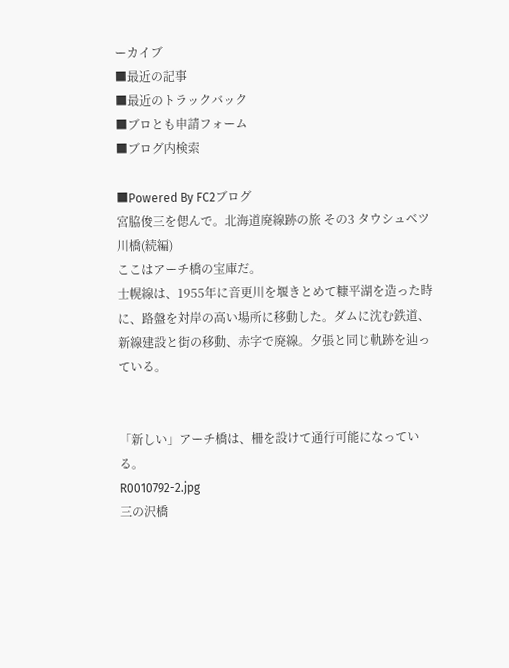ーカイブ
■最近の記事
■最近のトラックバック
■ブロとも申請フォーム
■ブログ内検索

■Powered By FC2ブログ
宮脇俊三を偲んで。北海道廃線跡の旅 その3 タウシュベツ川橋(続編)
ここはアーチ橋の宝庫だ。
士幌線は、1955年に音更川を堰きとめて糠平湖を造った時に、路盤を対岸の高い場所に移動した。ダムに沈む鉄道、新線建設と街の移動、赤字で廃線。夕張と同じ軌跡を辿っている。


「新しい」アーチ橋は、柵を設けて通行可能になっている。
R0010792-2.jpg
三の沢橋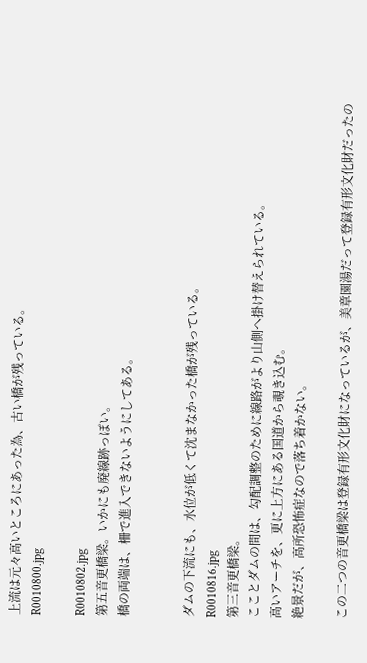上流は元々高いところにあった為、古い橋が残っている。
R0010800.jpg

R0010802.jpg
第五音更橋梁。いかにも廃線跡っぽい。
橋の両端は、柵で進入できないようにしてある。


ダムの下流にも、水位が低くて沈まなかった橋が残っている。
R0010816.jpg
第三音更橋梁。
こことダムの間は、勾配調整のために線路がより山側へ掛け替えられている。
高いアーチを、更に上方にある国道から覗き込む。
絶景だが、高所恐怖症なので落ち着かない。

この二つの音更橋梁は登録有形文化財になっているが、美章園湯だって登録有形文化財だったの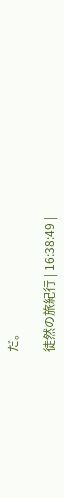だ。

徒然の旅紀行 | 16:38:49 |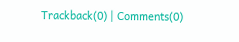Trackback(0) | Comments(0)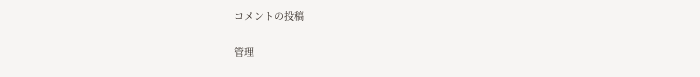コメントの投稿

管理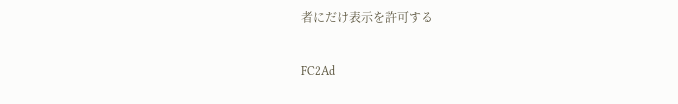者にだけ表示を許可する

FC2Ad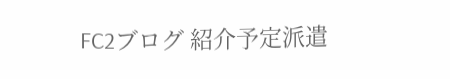FC2ブログ 紹介予定派遣